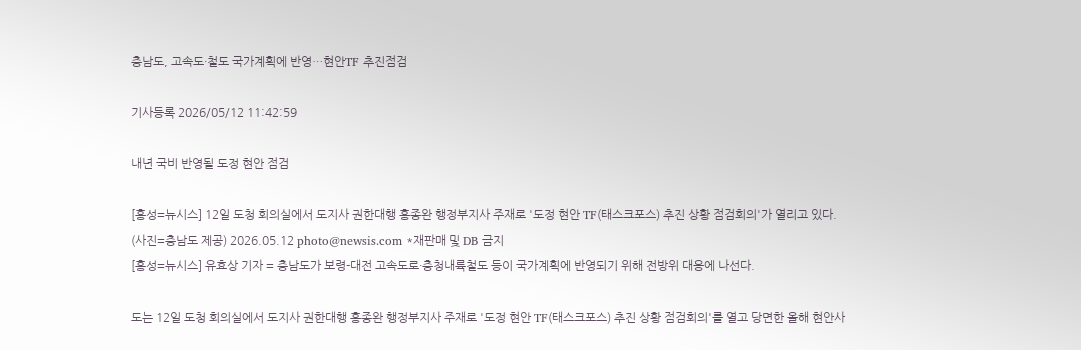충남도, 고속도·철도 국가계획에 반영…현안TF 추진점검

기사등록 2026/05/12 11:42:59

내년 국비 반영될 도정 현안 점검

[홍성=뉴시스] 12일 도청 회의실에서 도지사 권한대행 홍종완 행정부지사 주재로 '도정 현안 TF(태스크포스) 추진 상황 점검회의'가 열리고 있다. (사진=충남도 제공) 2026.05.12 photo@newsis.com *재판매 및 DB 금지
[홍성=뉴시스] 유효상 기자 = 충남도가 보령-대전 고속도로·충청내륙철도 등이 국가계획에 반영되기 위해 전방위 대응에 나선다.

도는 12일 도청 회의실에서 도지사 권한대행 홍종완 행정부지사 주재로 '도정 현안 TF(태스크포스) 추진 상황 점검회의'를 열고 당면한 올해 현안사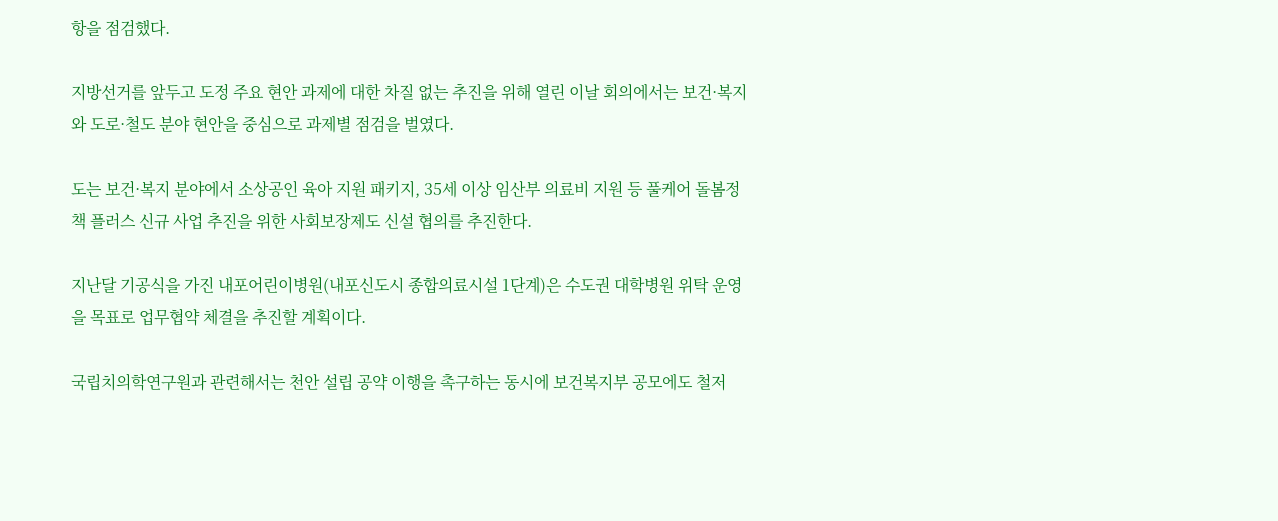항을 점검했다.

지방선거를 앞두고 도정 주요 현안 과제에 대한 차질 없는 추진을 위해 열린 이날 회의에서는 보건·복지와 도로·철도 분야 현안을 중심으로 과제별 점검을 벌였다.

도는 보건·복지 분야에서 소상공인 육아 지원 패키지, 35세 이상 임산부 의료비 지원 등 풀케어 돌봄정책 플러스 신규 사업 추진을 위한 사회보장제도 신설 협의를 추진한다.

지난달 기공식을 가진 내포어린이병원(내포신도시 종합의료시설 1단계)은 수도권 대학병원 위탁 운영을 목표로 업무협약 체결을 추진할 계획이다.

국립치의학연구원과 관련해서는 천안 설립 공약 이행을 촉구하는 동시에 보건복지부 공모에도 철저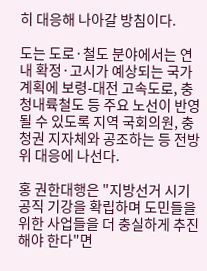히 대응해 나아갈 방침이다.

도는 도로·철도 분야에서는 연내 확정·고시가 예상되는 국가 계획에 보령-대전 고속도로, 충청내륙철도 등 주요 노선이 반영될 수 있도록 지역 국회의원, 충청권 지자체와 공조하는 등 전방위 대응에 나선다.

홍 권한대행은 "지방선거 시기 공직 기강을 확립하며 도민들을 위한 사업들을 더 충실하게 추진해야 한다"면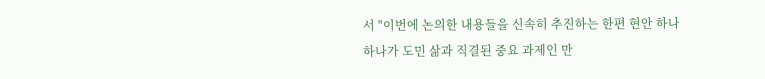서 "이번에 논의한 내용들을 신속히 추진하는 한편 현안 하나하나가 도민 삶과 직결된 중요 과제인 만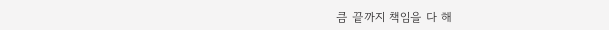큼 끝까지 책임을 다 해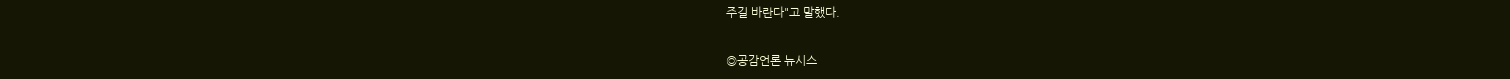주길 바란다"고 말했다.


◎공감언론 뉴시스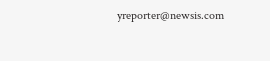yreporter@newsis.com